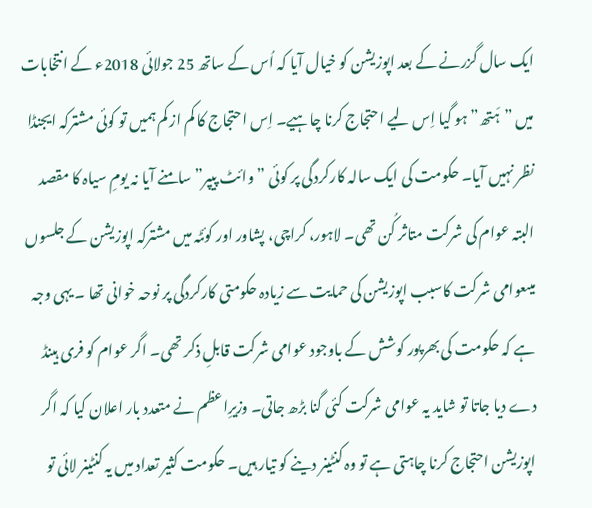ایک سال گزرنے کے بعد اپوزیشن کو خیال آیا کہ اُس کے ساتھ 25 جولائی 2018ء کے انتخابات میں ”ہَتھ” ہو گیا اِس لیے احتجاج کرنا چاہیے۔ اِس احتجاج کا کم از کم ہمیں تو کوئی مشترکہ ایجنڈا نظر نہیں آیا۔ حکومت کی ایک سالہ کارکردگی پر کوئی ”وائٹ پیپر” سامنے آیا نہ یومِ سیاہ کا مقصد البتہ عوام کی شرکت متاثر کُن تھی۔ لاہور، کراچی، پشاور اور کوئٹہ میں مشترکہ اپوزیشن کے جلسوں میںعوامی شرکت کاسبب اپوزیشن کی حمایت سے زیادہ حکومتی کارکردگی پر نوحہ خوانی تھا ۔ یہی وجہ ہے کہ حکومت کی بھرپور کوشش کے باوجود عوامی شرکت قابلِ ذکر تھی۔ اگر عوام کو فری ہینڈ دے دیا جاتا تو شاید یہ عوامی شرکت کئی گنا بڑھ جاتی۔ وزیرِاعظم نے متعدد بار اعلان کیا کہ اگر اپوزیشن احتجاج کرنا چاہتی ہے تو وہ کنٹینر دینے کو تیار ہیں۔ حکومت کثیر تعداد میں یہ کنٹینر لائی تو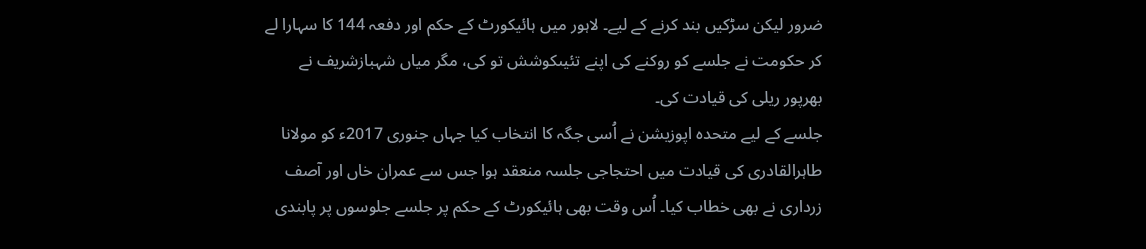ضرور لیکن سڑکیں بند کرنے کے لیے۔ لاہور میں ہائیکورٹ کے حکم اور دفعہ 144 کا سہارا لے کر حکومت نے جلسے کو روکنے کی اپنے تئیںکوشش تو کی، مگر میاں شہبازشریف نے بھرپور ریلی کی قیادت کی۔
جلسے کے لیے متحدہ اپوزیشن نے اُسی جگہ کا انتخاب کیا جہاں جنوری 2017ء کو مولانا طاہرالقادری کی قیادت میں احتجاجی جلسہ منعقد ہوا جس سے عمران خاں اور آصف زرداری نے بھی خطاب کیا۔ اُس وقت بھی ہائیکورٹ کے حکم پر جلسے جلوسوں پر پابندی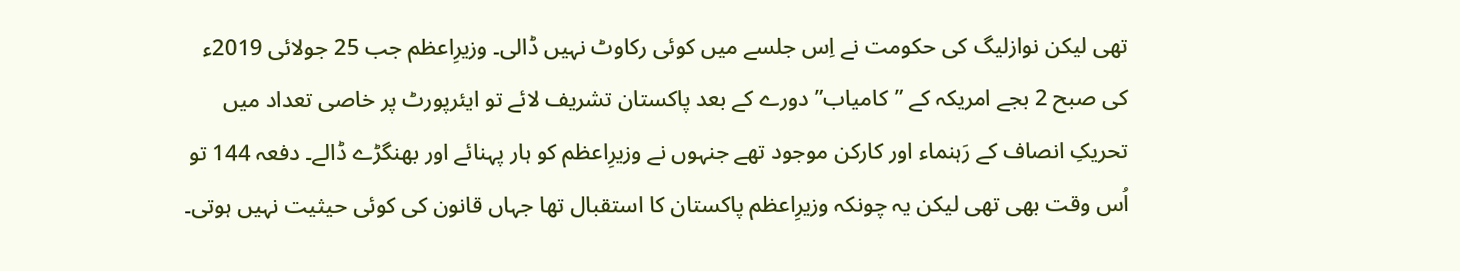تھی لیکن نوازلیگ کی حکومت نے اِس جلسے میں کوئی رکاوٹ نہیں ڈالی۔ وزیرِاعظم جب 25 جولائی 2019ء کی صبح 2 بجے امریکہ کے ”کامیاب” دورے کے بعد پاکستان تشریف لائے تو ایئرپورٹ پر خاصی تعداد میں تحریکِ انصاف کے رَہنماء اور کارکن موجود تھے جنہوں نے وزیرِاعظم کو ہار پہنائے اور بھنگڑے ڈالے۔ دفعہ 144 تو اُس وقت بھی تھی لیکن یہ چونکہ وزیرِاعظم پاکستان کا استقبال تھا جہاں قانون کی کوئی حیثیت نہیں ہوتی۔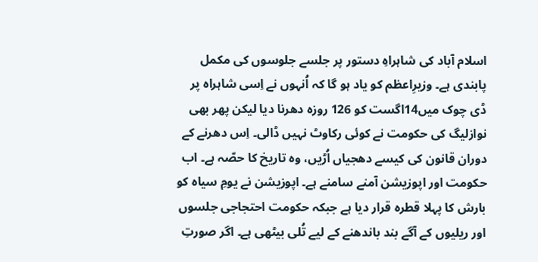اسلام آباد کی شاہراہِ دستور پر جلسے جلوسوں کی مکمل پابندی ہے۔ وزیرِاعظم کو یاد ہو گا کہ اُنہوں نے اِسی شاہراہ پر ڈی چوک میں14اگست کو 126 روزہ دھرنا دیا لیکن پھر بھی نوازلیگ کی حکومت نے کوئی رکاوٹ نہیں ڈالی۔ اِس دھرنے کے دوران قانون کی کیسے دھجیاں اُڑیں، وہ تاریخ کا حصّہ ہے۔ اب حکومت اور اپوزیشن آمنے سامنے ہے۔ اپوزیشن نے یومِ سیاہ کو بارش کا پہلا قطرہ قرار دیا ہے جبکہ حکومت احتجاجی جلسوں اور ریلیوں کے آگے بند باندھنے کے لیے تُلی بیٹھی ہے۔ اگر صورتِ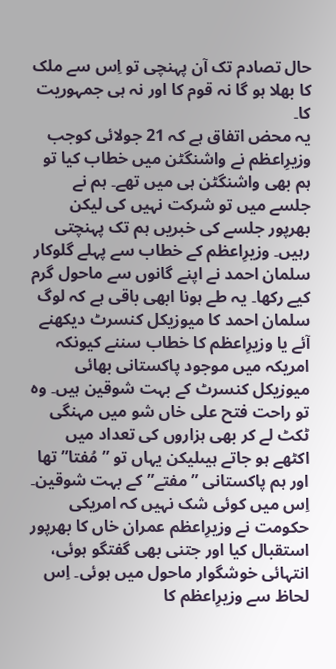حال تصادم تک آن پہنچی تو اِس سے ملک کا بھلا ہو گا نہ قوم کا اور نہ ہی جمہوریت کا۔
یہ محض اتفاق ہے کہ 21 جولائی کوجب وزیرِاعظم نے واشنگٹن میں خطاب کیا تو ہم بھی واشنگٹن ہی میں تھے۔ ہم نے جلسے میں تو شرکت نہیں کی لیکن بھرپور جلسے کی خبریں ہم تک پہنچتی رہیں۔ وزیرِاعظم کے خطاب سے پہلے گلوکار سلمان احمد نے اپنے گانوں سے ماحول گرم کیے رکھا۔ یہ طے ہونا ابھی باقی ہے کہ لوگ سلمان احمد کا میوزیکل کنسرٹ دیکھنے آئے یا وزیرِاعظم کا خطاب سننے کیونکہ امریکہ میں موجود پاکستانی بھائی میوزیکل کنسرٹ کے بہت شوقین ہیں۔ وہ تو راحت فتح علی خاں شو میں مہنگی ٹکٹ لے کر بھی ہزاروں کی تعداد میں اکٹھے ہو جاتے ہیںلیکن یہاں تو ”مُفتا” تھا اور ہم پاکستانی ”مفتے” کے بہت شوقین۔ اِس میں کوئی شک نہیں کہ امریکی حکومت نے وزیرِاعظم عمران خاں کا بھرپور استقبال کیا اور جتنی بھی گفتگو ہوئی، انتہائی خوشگوار ماحول میں ہوئی۔ اِس لحاظ سے وزیرِاعظم کا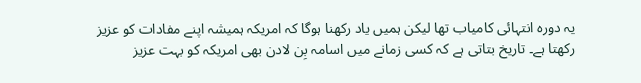یہ دورہ انتہائی کامیاب تھا لیکن ہمیں یاد رکھنا ہوگا کہ امریکہ ہمیشہ اپنے مفادات کو عزیز رکھتا ہے۔ تاریخ بتاتی ہے کہ کسی زمانے میں اسامہ بِن لادن بھی امریکہ کو بہت عزیز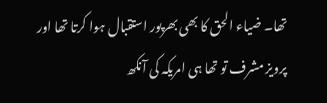تھا۔ ضیاء الحق کا بھی بھرپور استقبال ہوا کرتا تھا اور پرویز مشرف تو تھا ہی امریکہ کی آنکھ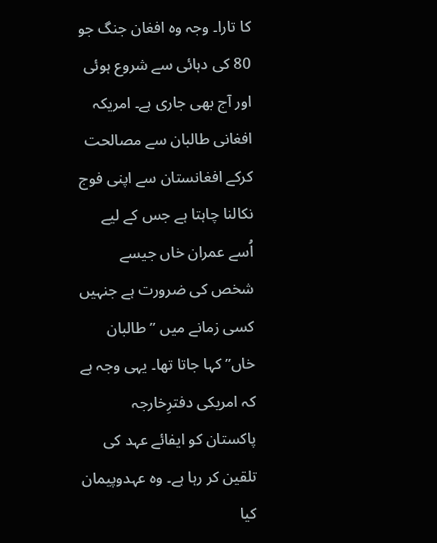کا تارا۔ وجہ وہ افغان جنگ جو 80 کی دہائی سے شروع ہوئی اور آج بھی جاری ہے۔ امریکہ افغانی طالبان سے مصالحت کرکے افغانستان سے اپنی فوج نکالنا چاہتا ہے جس کے لیے اُسے عمران خاں جیسے شخص کی ضرورت ہے جنہیں کسی زمانے میں ”طالبان خاں” کہا جاتا تھا۔ یہی وجہ ہے کہ امریکی دفترِخارجہ پاکستان کو ایفائے عہد کی تلقین کر رہا ہے۔ وہ عہدوپیمان کیا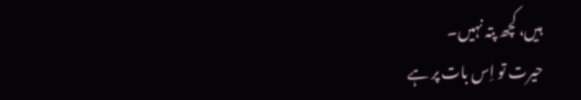ہیں، کچھ پتہ نہیں۔
حیرت تو اِس بات پر ہے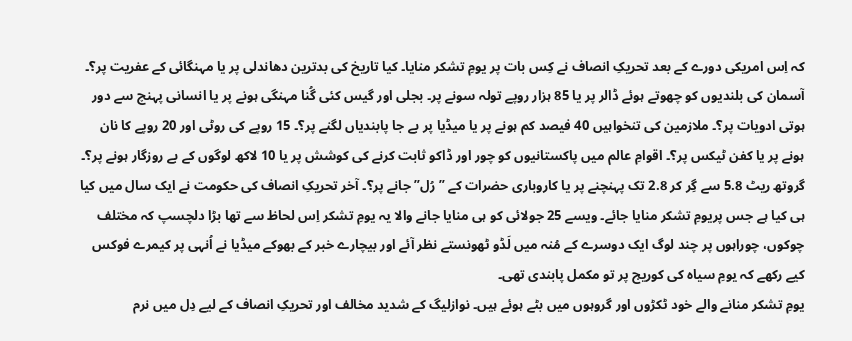کہ اِس امریکی دورے کے بعد تحریکِ انصاف نے کِس بات پر یومِ تشکر منایا۔ کیا تاریخ کی بدترین دھاندلی پر یا مہنگائی کے عفریت پر؟۔ آسمان کی بلندیوں کو چھوتے ہوئے ڈالر پر یا 85 ہزار روپے تولہ سونے پر۔ بجلی اور گیس کئی گُنا مہنگی ہونے پر یا انسانی پہنچ سے دور ہوتی ادویات پر؟۔ ملازمین کی تنخواہیں 40 فیصد کم ہونے پر یا میڈیا پر بے جا پابندیاں لگنے پر؟۔ 15 روپے کی روٹی اور 20 روپے کا نان ہونے پر یا کفن ٹیکس پر؟۔ اقوامِ عالم میں پاکستانیوں کو چور اور ڈاکو ثابت کرنے کی کوشش پر یا 10 لاکھ لوگوں کے بے روزگار ہونے پر؟۔ گروتھ ریٹ 5.8 سے گِر کر 2.8 تک پہنچنے پر یا کاروباری حضرات کے ”رُل” جانے پر؟۔ آخر تحریکِ انصاف کی حکومت نے ایک سال میں کیا ہی کیا ہے جس پریومِ تشکر منایا جائے۔ ویسے 25 جولائی کو ہی منایا جانے والا یہ یومِ تشکر اِس لحاظ سے تھا بڑا دلچسپ کہ مختلف چوکوں، چوراہوں پر چند لوگ ایک دوسرے کے مُنہ میں لَڈو ٹھونستے نظر آئے اور بیچارے خبر کے بھوکے میڈیا نے اُنہی پر کیمرے فوکس کیے رکھے کہ یومِ سیاہ کی کوریج پر تو مکمل پابندی تھی۔
یومِ تشکر منانے والے خود ٹکڑوں اور گروہوں میں بٹے ہوئے ہیں۔ نوازلیگ کے شدید مخالف اور تحریکِ انصاف کے لیے دِل میں نرم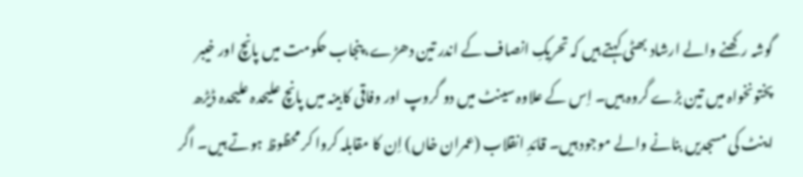گوشہ رکھنے والے ارشاد بھٹی کہتے ہیں کہ تحریکِ انصاف کے اندر تین دھڑے، پنجاب حکومت میں پانچ اور خیبر پختونخواہ میں تین بڑے گروہ ہیں۔ اِس کے علاوہ سینٹ میں دو گروپ اور وفاقی کابینہ میں پانچ علیحدہ علیحدہ ڈیڑھ اینٹ کی مسجدیں بنانے والے موجود ہیں۔ قائدِ انقلاب (عمران خاں) اِن کا مقابلہ کروا کر محظوظ ہوتے ہیں۔ اگر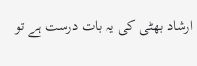ارشاد بھٹی کی یہ بات درست ہے تو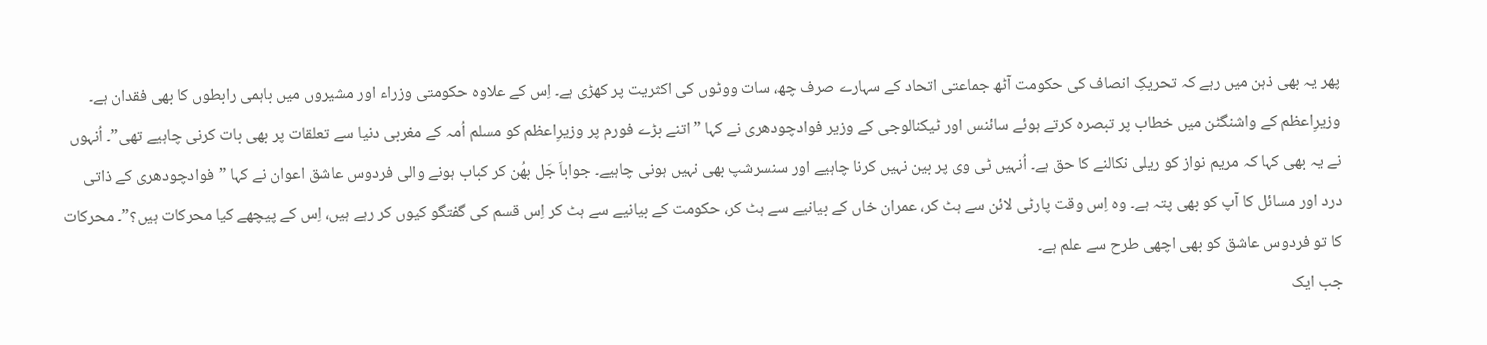پھر یہ بھی ذہن میں رہے کہ تحریکِ انصاف کی حکومت آٹھ جماعتی اتحاد کے سہارے صرف چھ، سات ووٹوں کی اکثریت پر کھڑی ہے۔ اِس کے علاوہ حکومتی وزراء اور مشیروں میں باہمی رابطوں کا بھی فقدان ہے۔ وزیرِاعظم کے واشنگٹن میں خطاب پر تبصرہ کرتے ہوئے سائنس اور ٹیکنالوجی کے وزیر فوادچودھری نے کہا ”اتنے بڑے فورم پر وزیرِاعظم کو مسلم اُمہ کے مغربی دنیا سے تعلقات پر بھی بات کرنی چاہیے تھی”۔ اُنہوں نے یہ بھی کہا کہ مریم نواز کو ریلی نکالنے کا حق ہے۔ اُنہیں ٹی وی پر بین نہیں کرنا چاہیے اور سنسرشپ بھی نہیں ہونی چاہیے۔ جواباَ جَل بھُن کر کباب ہونے والی فردوس عاشق اعوان نے کہا ”فوادچودھری کے ذاتی درد اور مسائل کا آپ کو بھی پتہ ہے۔ وہ اِس وقت پارٹی لائن سے ہٹ کر، عمران خاں کے بیانیے سے ہٹ کر، حکومت کے بیانیے سے ہٹ کر اِس قسم کی گفتگو کیوں کر رہے ہیں، اِس کے پیچھے کیا محرکات ہیں؟”۔ محرکات کا تو فردوس عاشق کو بھی اچھی طرح سے علم ہے۔
جب ایک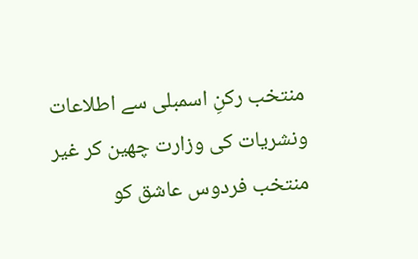منتخب رکنِ اسمبلی سے اطلاعات ونشریات کی وزارت چھین کر غیر منتخب فردوس عاشق کو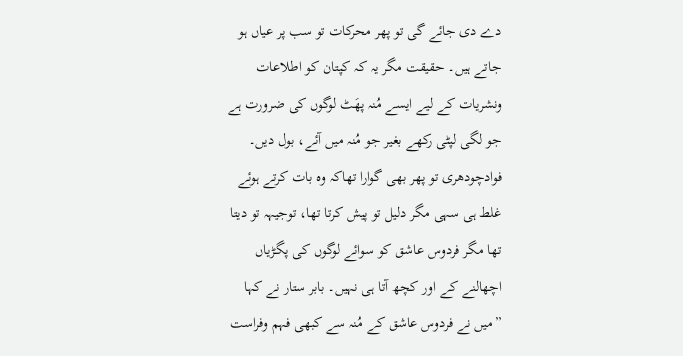دے دی جائے گی تو پھر محرکات تو سب پر عیاں ہو جاتے ہیں۔ حقیقت مگر یہ کہ کپتان کو اطلاعات ونشریات کے لیے ایسے مُنہ پھَٹ لوگوں کی ضرورت ہے جو لگی لپٹی رکھے بغیر جو مُنہ میں آئے، بول دیں۔ فوادچودھری تو پھر بھی گوارا تھاکہ وہ بات کرتے ہوئے غلط ہی سہی مگر دلیل تو پیش کرتا تھا، توجیہہ تو دیتا تھا مگر فردوس عاشق کو سوائے لوگوں کی پگڑیاں اچھالنے کے اور کچھ آتا ہی نہیں۔ بابر ستار نے کہا ”میں نے فردوس عاشق کے مُنہ سے کبھی فہم وفراست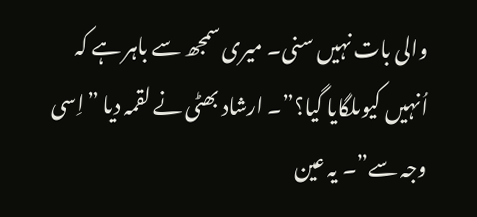والی بات نہیں سنی۔ میری سمجھ سے باہر ہے کہ اُنہیں کیوںلگایا گیا؟”۔ ارشاد بھٹی نے لقمہ دیا ”اِسی وجہ سے”۔ یہ عین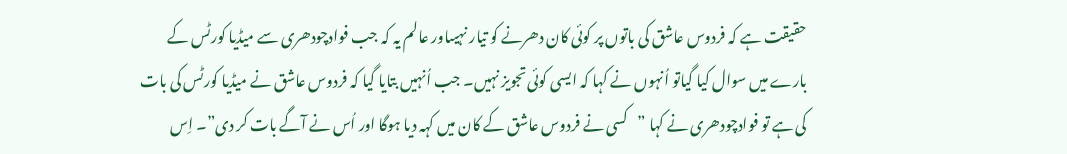حقیقت ہے کہ فردوس عاشق کی باتوں پر کوئی کان دھرنے کو تیار نہیںاور عالم یہ کہ جب فوادچودھری سے میڈیا کورٹس کے بارے میں سوال کیا گیاتو اُنہوں نے کہا کہ ایسی کوئی تجویز نہیں۔ جب اُنہیں بتایا گیا کہ فردوس عاشق نے میڈیا کورٹس کی بات کی ہے تو فوادچودھری نے کہا ”کسی نے فردوس عاشق کے کان میں کہہ دیا ہوگا اور اُس نے آگے بات کر دی”۔ اِس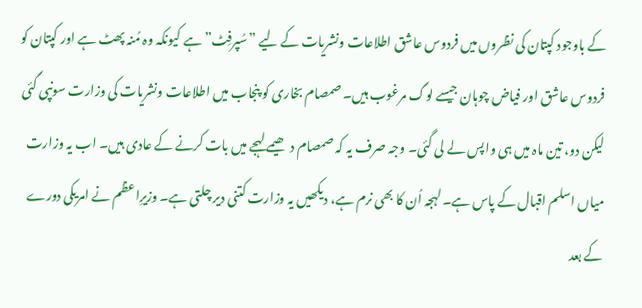کے باوجود کپتان کی نظروں میں فردوس عاشق اطلاعات ونشریات کے لیے ”سُپرفِٹ” ہے کیونکہ وہ مُنہ پھٹ ہے اور کپتان کو فردوس عاشق اور فیاض چوہان جیسے لوگ مرغوب ہیں۔ صمصام بخاری کو پنجاب میں اطلاعات ونشریات کی وزارت سونپی گئی لیکن دو، تین ماہ میں ہی واپس لے لی گئی۔ وجہ صرف یہ کہ صمصام دھیمے لہجے میں بات کرنے کے عادی ہیں۔ اب یہ وزارت میاں اسلم اقبال کے پاس ہے۔ لہجہ اُن کا بھی نرم ہے، دیکھیں یہ وزارت کتنی دیر چلتی ہے۔ وزیرِاعظم نے امریکی دورے کے بعد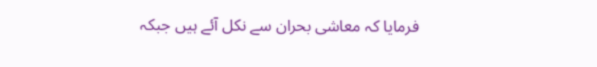فرمایا کہ معاشی بحران سے نکل آئے ہیں جبکہ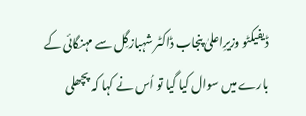ڈیفیکٹو وزیرِاعلیٰ پنجاب ڈاکٹر شہبازگِل سے مہنگائی کے بارے میں سوال کیا گیا تو اُس نے کہا کہ پچھلی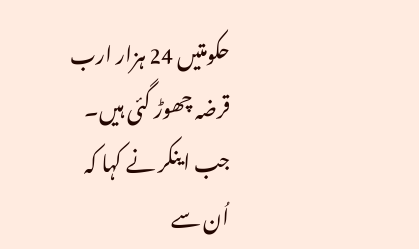حکومتیں 24 ہزار ارب قرضہ چھوڑ گئی ہیں۔ جب اینکر نے کہا کہ اُن سے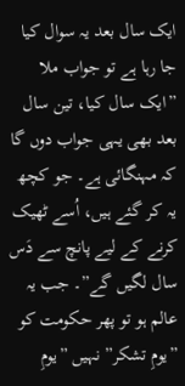ایک سال بعد یہ سوال کیا جا رہا ہے تو جواب ملا ”ایک سال کیا، تین سال بعد بھی یہی جواب دوں گا کہ مہنگائی ہے۔ جو کچھ یہ کر گئے ہیں، اُسے ٹھیک کرنے کے لیے پانچ سے دَس سال لگیں گے”۔ جب یہ عالم ہو تو پھر حکومت کو ”یومِ تشکر” نہیں ”یومِ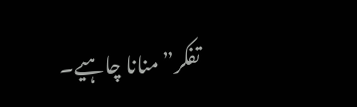تفکر” منانا چاہیے۔